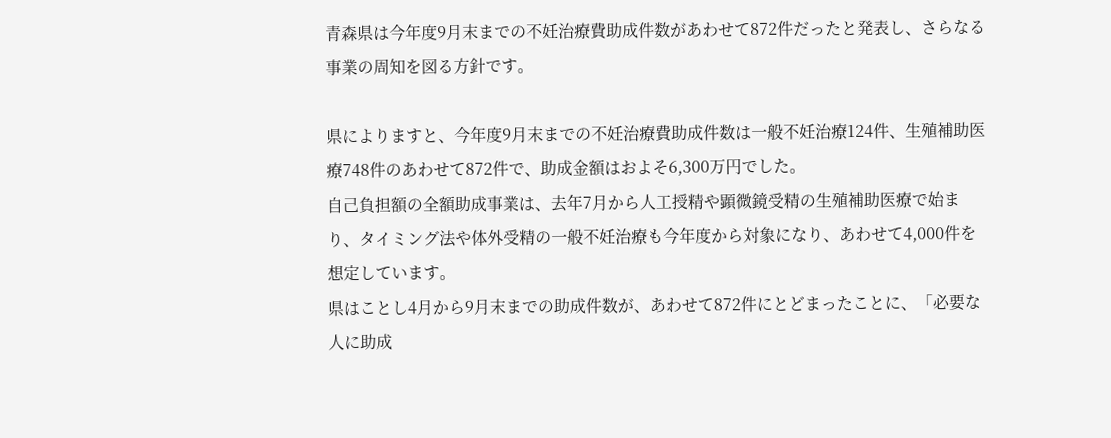青森県は今年度9月末までの不妊治療費助成件数があわせて872件だったと発表し、さらなる事業の周知を図る方針です。

県によりますと、今年度9月末までの不妊治療費助成件数は一般不妊治療124件、生殖補助医療748件のあわせて872件で、助成金額はおよそ6,300万円でした。
自己負担額の全額助成事業は、去年7月から人工授精や顕微鏡受精の生殖補助医療で始まり、タイミング法や体外受精の一般不妊治療も今年度から対象になり、あわせて4,000件を想定しています。
県はことし4月から9月末までの助成件数が、あわせて872件にとどまったことに、「必要な人に助成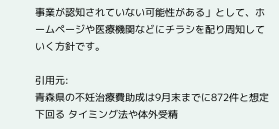事業が認知されていない可能性がある」として、ホームページや医療機関などにチラシを配り周知していく方針です。

引用元:
青森県の不妊治療費助成は9月末までに872件と想定下回る タイミング法や体外受精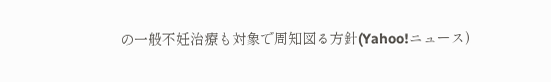の一般不妊治療も対象で周知図る方針(Yahoo!ニュース)